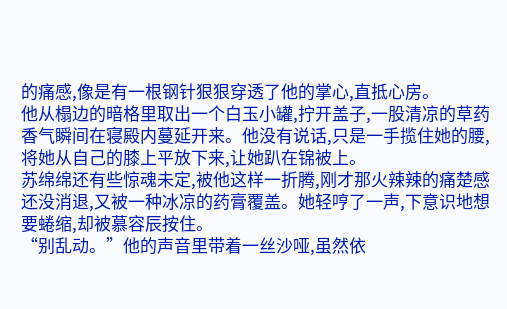的痛感,像是有一根钢针狠狠穿透了他的掌心,直抵心房。
他从榻边的暗格里取出一个白玉小罐,拧开盖子,一股清凉的草药香气瞬间在寝殿内蔓延开来。他没有说话,只是一手揽住她的腰,将她从自己的膝上平放下来,让她趴在锦被上。
苏绵绵还有些惊魂未定,被他这样一折腾,刚才那火辣辣的痛楚感还没消退,又被一种冰凉的药膏覆盖。她轻哼了一声,下意识地想要蜷缩,却被慕容辰按住。
“别乱动。”他的声音里带着一丝沙哑,虽然依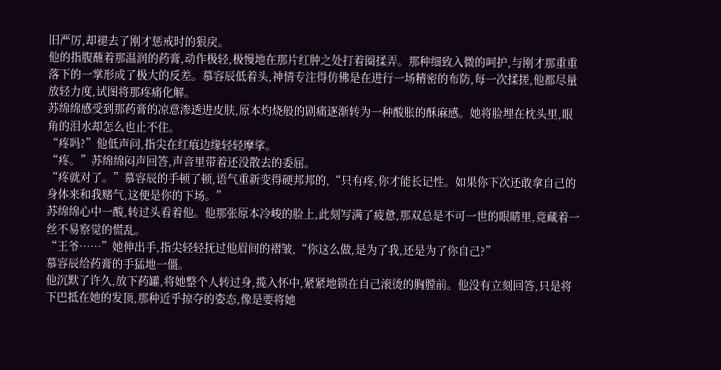旧严厉,却褪去了刚才惩戒时的狠戾。
他的指腹蘸着那温润的药膏,动作极轻,极慢地在那片红肿之处打着圈揉弄。那种细致入微的呵护,与刚才那重重落下的一掌形成了极大的反差。慕容辰低着头,神情专注得仿佛是在进行一场精密的布防,每一次揉搓,他都尽量放轻力度,试图将那疼痛化解。
苏绵绵感受到那药膏的凉意渗透进皮肤,原本灼烧般的剧痛逐渐转为一种酸胀的酥麻感。她将脸埋在枕头里,眼角的泪水却怎么也止不住。
“疼吗?”他低声问,指尖在红痕边缘轻轻摩挲。
“疼。”苏绵绵闷声回答,声音里带着还没散去的委屈。
“疼就对了。”慕容辰的手顿了顿,语气重新变得硬邦邦的,“只有疼,你才能长记性。如果你下次还敢拿自己的身体来和我赌气,这便是你的下场。”
苏绵绵心中一酸,转过头看着他。他那张原本冷峻的脸上,此刻写满了疲惫,那双总是不可一世的眼睛里,竟藏着一丝不易察觉的慌乱。
“王爷……”她伸出手,指尖轻轻抚过他眉间的褶皱,“你这么做,是为了我,还是为了你自己?”
慕容辰给药膏的手猛地一僵。
他沉默了许久,放下药罐,将她整个人转过身,揽入怀中,紧紧地锁在自己滚烫的胸膛前。他没有立刻回答,只是将下巴抵在她的发顶,那种近乎掠夺的姿态,像是要将她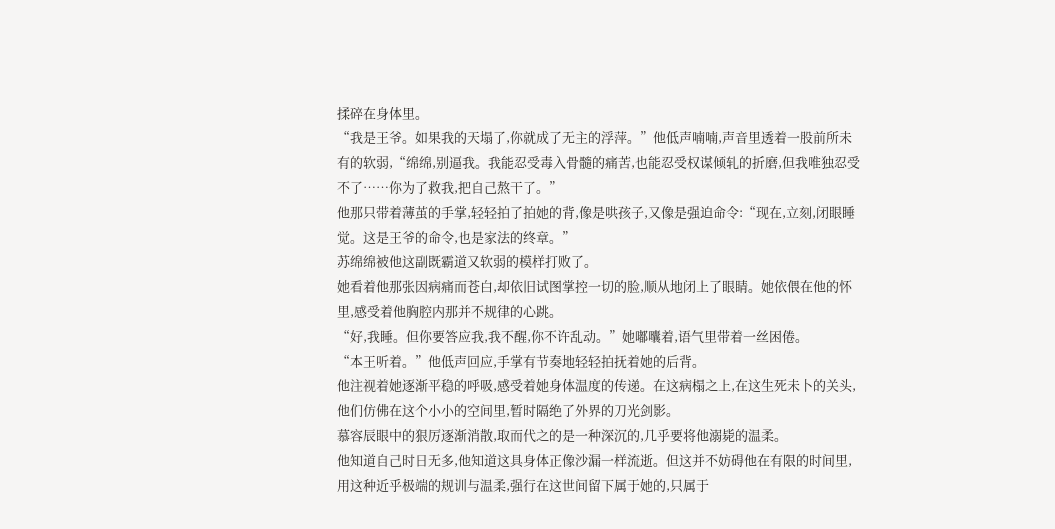揉碎在身体里。
“我是王爷。如果我的天塌了,你就成了无主的浮萍。”他低声喃喃,声音里透着一股前所未有的软弱,“绵绵,别逼我。我能忍受毒入骨髓的痛苦,也能忍受权谋倾轧的折磨,但我唯独忍受不了……你为了救我,把自己熬干了。”
他那只带着薄茧的手掌,轻轻拍了拍她的背,像是哄孩子,又像是强迫命令:“现在,立刻,闭眼睡觉。这是王爷的命令,也是家法的终章。”
苏绵绵被他这副既霸道又软弱的模样打败了。
她看着他那张因病痛而苍白,却依旧试图掌控一切的脸,顺从地闭上了眼睛。她依偎在他的怀里,感受着他胸腔内那并不规律的心跳。
“好,我睡。但你要答应我,我不醒,你不许乱动。”她嘟囔着,语气里带着一丝困倦。
“本王听着。”他低声回应,手掌有节奏地轻轻拍抚着她的后背。
他注视着她逐渐平稳的呼吸,感受着她身体温度的传递。在这病榻之上,在这生死未卜的关头,他们仿佛在这个小小的空间里,暂时隔绝了外界的刀光剑影。
慕容辰眼中的狠厉逐渐消散,取而代之的是一种深沉的,几乎要将他溺毙的温柔。
他知道自己时日无多,他知道这具身体正像沙漏一样流逝。但这并不妨碍他在有限的时间里,用这种近乎极端的规训与温柔,强行在这世间留下属于她的,只属于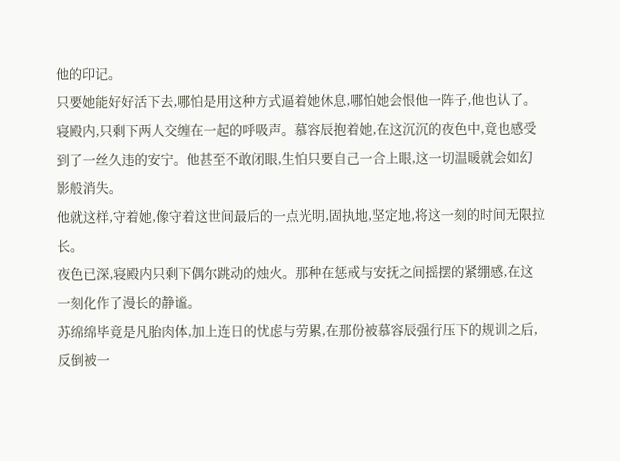他的印记。
只要她能好好活下去,哪怕是用这种方式逼着她休息,哪怕她会恨他一阵子,他也认了。
寝殿内,只剩下两人交缠在一起的呼吸声。慕容辰抱着她,在这沉沉的夜色中,竟也感受到了一丝久违的安宁。他甚至不敢闭眼,生怕只要自己一合上眼,这一切温暖就会如幻影般消失。
他就这样,守着她,像守着这世间最后的一点光明,固执地,坚定地,将这一刻的时间无限拉长。
夜色已深,寝殿内只剩下偶尔跳动的烛火。那种在惩戒与安抚之间摇摆的紧绷感,在这一刻化作了漫长的静谧。
苏绵绵毕竟是凡胎肉体,加上连日的忧虑与劳累,在那份被慕容辰强行压下的规训之后,反倒被一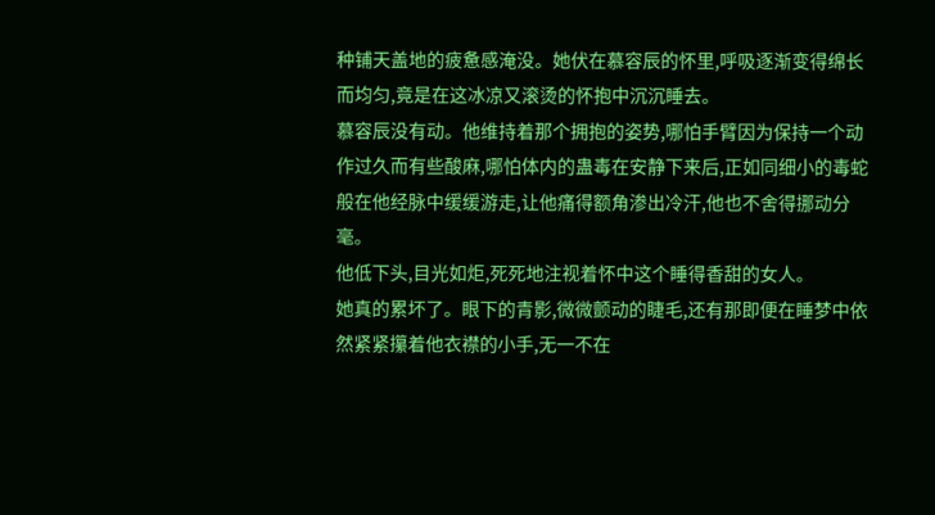种铺天盖地的疲惫感淹没。她伏在慕容辰的怀里,呼吸逐渐变得绵长而均匀,竟是在这冰凉又滚烫的怀抱中沉沉睡去。
慕容辰没有动。他维持着那个拥抱的姿势,哪怕手臂因为保持一个动作过久而有些酸麻,哪怕体内的蛊毒在安静下来后,正如同细小的毒蛇般在他经脉中缓缓游走,让他痛得额角渗出冷汗,他也不舍得挪动分毫。
他低下头,目光如炬,死死地注视着怀中这个睡得香甜的女人。
她真的累坏了。眼下的青影,微微颤动的睫毛,还有那即便在睡梦中依然紧紧攥着他衣襟的小手,无一不在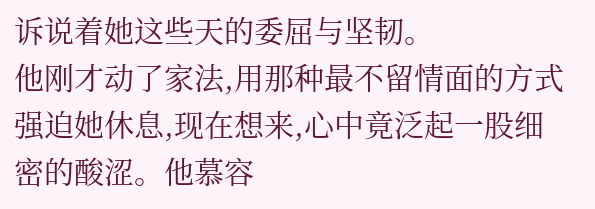诉说着她这些天的委屈与坚韧。
他刚才动了家法,用那种最不留情面的方式强迫她休息,现在想来,心中竟泛起一股细密的酸涩。他慕容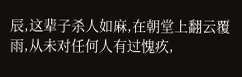辰,这辈子杀人如麻,在朝堂上翻云覆雨,从未对任何人有过愧疚,